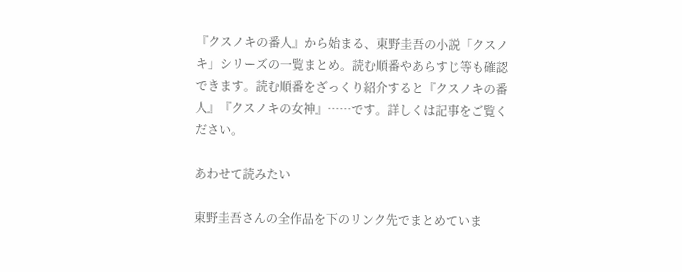『クスノキの番人』から始まる、東野圭吾の小説「クスノキ」シリーズの一覧まとめ。読む順番やあらすじ等も確認できます。読む順番をざっくり紹介すると『クスノキの番人』『クスノキの女神』……です。詳しくは記事をご覧ください。

あわせて読みたい

東野圭吾さんの全作品を下のリンク先でまとめていま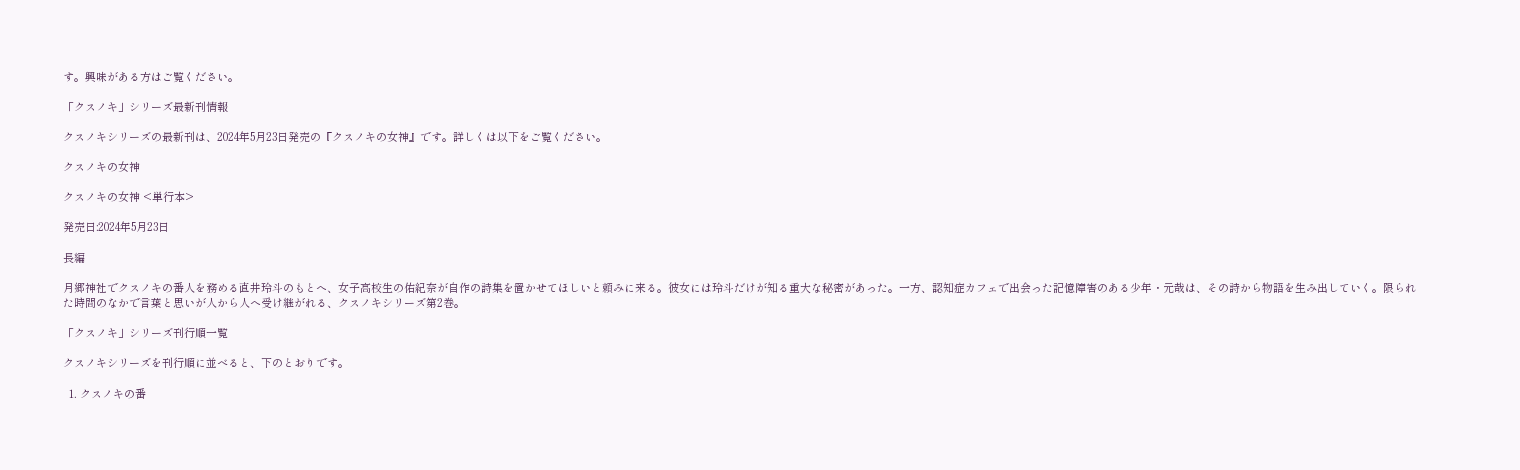す。興味がある方はご覧ください。

「クスノキ」シリーズ最新刊情報

クスノキシリーズの最新刊は、2024年5月23日発売の『クスノキの女神』です。詳しくは以下をご覧ください。

クスノキの女神

クスノキの女神 <単行本>

発売日:2024年5月23日

長編

月郷神社でクスノキの番人を務める直井玲斗のもとへ、女子高校生の佑紀奈が自作の詩集を置かせてほしいと頼みに来る。彼女には玲斗だけが知る重大な秘密があった。一方、認知症カフェで出会った記憶障害のある少年・元哉は、その詩から物語を生み出していく。限られた時間のなかで言葉と思いが人から人へ受け継がれる、クスノキシリーズ第2巻。

「クスノキ」シリーズ刊行順一覧

クスノキシリーズを刊行順に並べると、下のとおりです。

  1. クスノキの番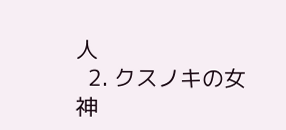人
  2. クスノキの女神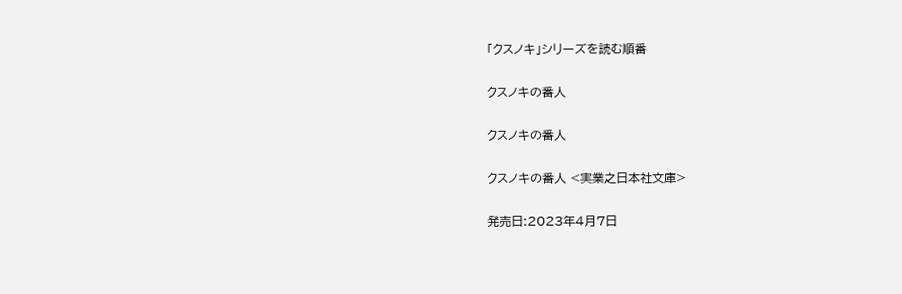「クスノキ」シリーズを読む順番

クスノキの番人

クスノキの番人

クスノキの番人 <実業之日本社文庫>

発売日:2023年4月7日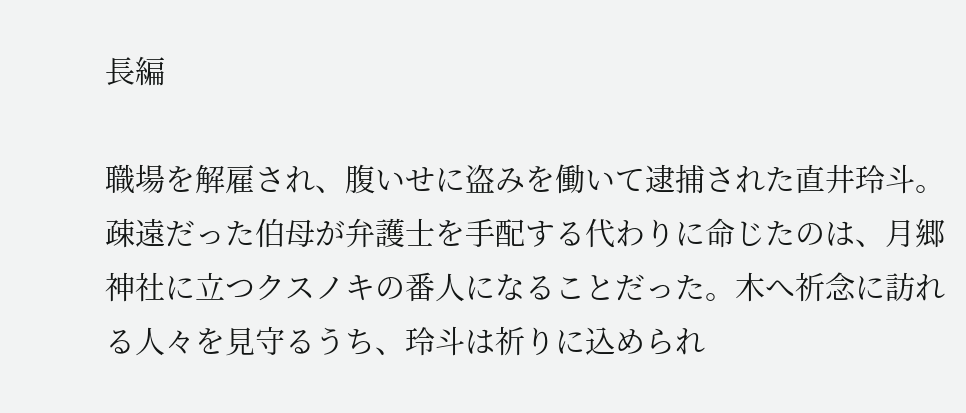長編

職場を解雇され、腹いせに盗みを働いて逮捕された直井玲斗。疎遠だった伯母が弁護士を手配する代わりに命じたのは、月郷神社に立つクスノキの番人になることだった。木へ祈念に訪れる人々を見守るうち、玲斗は祈りに込められ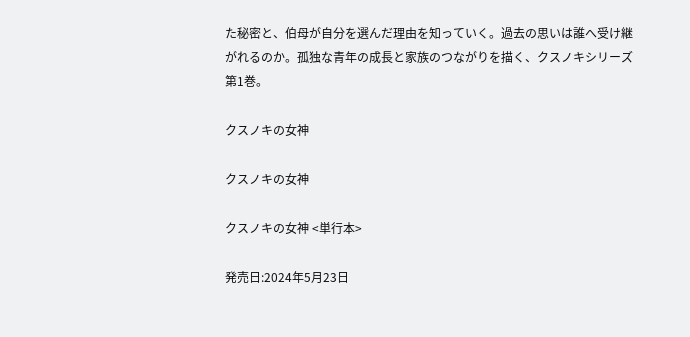た秘密と、伯母が自分を選んだ理由を知っていく。過去の思いは誰へ受け継がれるのか。孤独な青年の成長と家族のつながりを描く、クスノキシリーズ第1巻。

クスノキの女神

クスノキの女神

クスノキの女神 <単行本>

発売日:2024年5月23日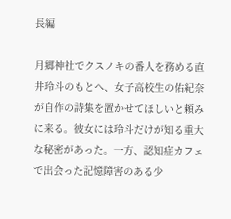長編

月郷神社でクスノキの番人を務める直井玲斗のもとへ、女子高校生の佑紀奈が自作の詩集を置かせてほしいと頼みに来る。彼女には玲斗だけが知る重大な秘密があった。一方、認知症カフェで出会った記憶障害のある少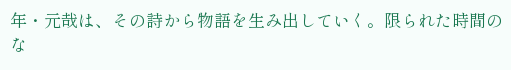年・元哉は、その詩から物語を生み出していく。限られた時間のな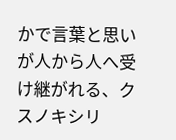かで言葉と思いが人から人へ受け継がれる、クスノキシリ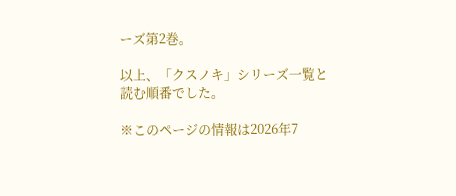ーズ第2巻。

以上、「クスノキ」シリーズ一覧と読む順番でした。

※このページの情報は2026年7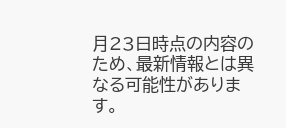月23日時点の内容のため、最新情報とは異なる可能性があります。